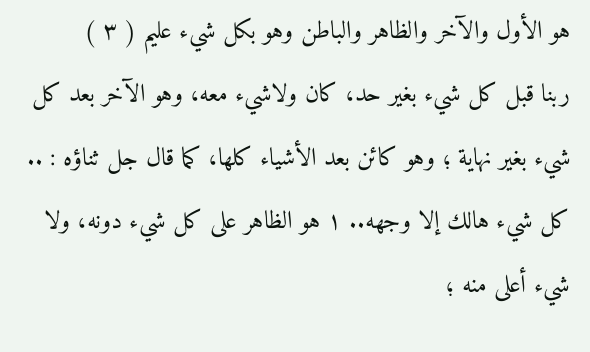هو الأول والآخر والظاهر والباطن وهو بكل شيء عليم ( ٣ )
ربنا قبل كل شيء بغير حد، كان ولاشيء معه، وهو الآخر بعد كل شيء بغير نهاية ؛ وهو كائن بعد الأشياء كلها، كما قال جل ثناؤه : .. كل شيء هالك إلا وجهه.. ١ هو الظاهر على كل شيء دونه، ولا شيء أعلى منه ؛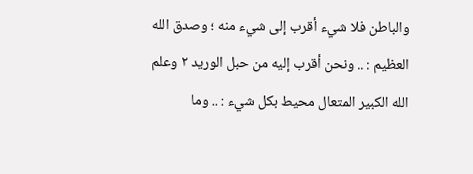والباطن فلا شيء أقرب إلى شيء منه ؛ وصدق الله العظيم : .. ونحن أقرب إليه من حبل الوريد ٢ وعلم الله الكبير المتعال محيط بكل شيء : .. وما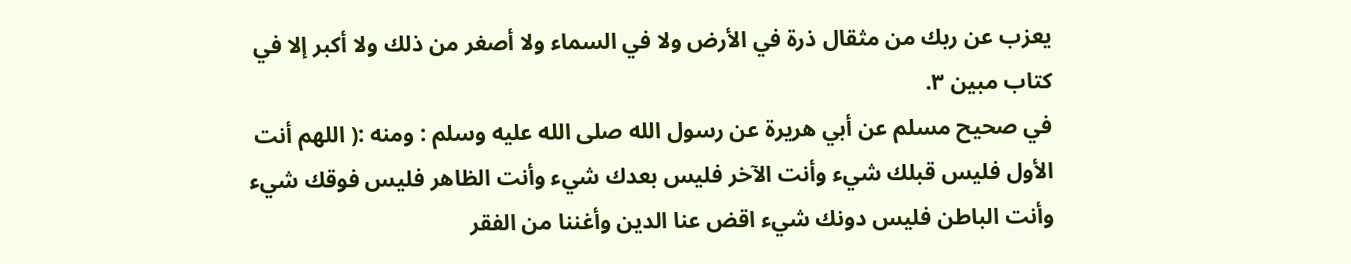يعزب عن ربك من مثقال ذرة في الأرض ولا في السماء ولا أصغر من ذلك ولا أكبر إلا في كتاب مبين ٣.
في صحيح مسلم عن أبي هريرة عن رسول الله صلى الله عليه وسلم : ومنه :( اللهم أنت الأول فليس قبلك شيء وأنت الآخر فليس بعدك شيء وأنت الظاهر فليس فوقك شيء وأنت الباطن فليس دونك شيء اقض عنا الدين وأغننا من الفقر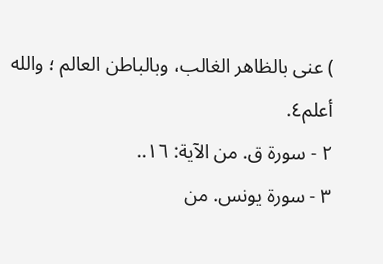) عنى بالظاهر الغالب، وبالباطن العالم ؛ والله أعلم٤.
٢ - سورة ق. من الآية: ١٦..
٣ - سورة يونس. من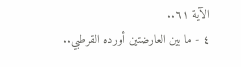الآية ٦١..
٤ - ما بين العارضتين أورده القرطبي..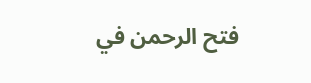فتح الرحمن في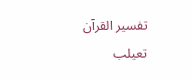تفسير القرآن
تعيلب